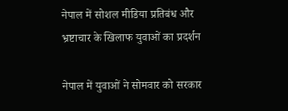नेपाल में सोशल मीडिया प्रतिबंध और भ्रष्टाचार के खिलाफ युवाओं का प्रदर्शन

नेपाल में युवाओं ने सोमवार को सरकार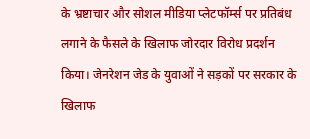के भ्रष्टाचार और सोशल मीडिया प्लेटफॉर्म्स पर प्रतिबंध लगाने के फैसले के खिलाफ जोरदार विरोध प्रदर्शन किया। जेनरेशन जेड के युवाओं ने सड़कों पर सरकार के खिलाफ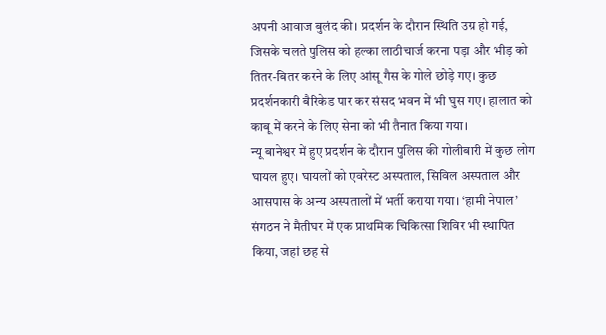अपनी आवाज बुलंद की। प्रदर्शन के दौरान स्थिति उग्र हो गई, जिसके चलते पुलिस को हल्का लाठीचार्ज करना पड़ा और भीड़ को तितर-बितर करने के लिए आंसू गैस के गोले छोड़े गए। कुछ प्रदर्शनकारी बैरिकेड पार कर संसद भवन में भी घुस गए। हालात को काबू में करने के लिए सेना को भी तैनात किया गया।
न्यू बानेश्वर में हुए प्रदर्शन के दौरान पुलिस की गोलीबारी में कुछ लोग घायल हुए। घायलों को एवरेस्ट अस्पताल, सिविल अस्पताल और आसपास के अन्य अस्पतालों में भर्ती कराया गया। ‘हामी नेपाल’ संगठन ने मैतीघर में एक प्राथमिक चिकित्सा शिविर भी स्थापित किया, जहां छह से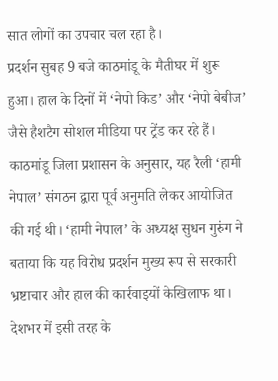सात लोगों का उपचार चल रहा है।
प्रदर्शन सुबह 9 बजे काठमांडू के मैतीघर में शुरू हुआ। हाल के दिनों में ‘नेपो किड’ और ‘नेपो बेबीज’ जैसे हैशटैग सोशल मीडिया पर ट्रेंड कर रहे हैं। काठमांडू जिला प्रशासन के अनुसार, यह रैली ‘हामी नेपाल’ संगठन द्वारा पूर्व अनुमति लेकर आयोजित की गई थी। ‘हामी नेपाल’ के अध्यक्ष सुधन गुरुंग ने बताया कि यह विरोध प्रदर्शन मुख्य रूप से सरकारी भ्रष्टाचार और हाल की कार्रवाइयों केखिलाफ था। देशभर में इसी तरह के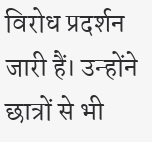विरोध प्रदर्शन जारी हैं। उन्होंने छात्रों से भी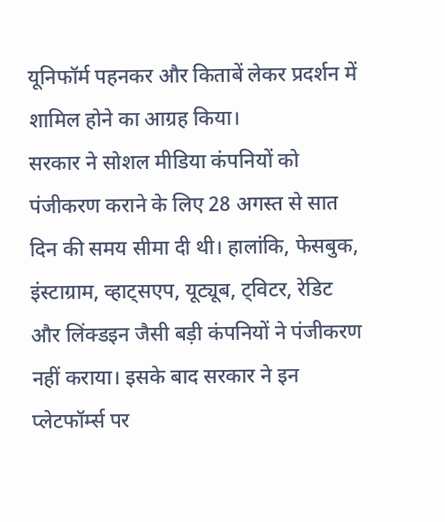यूनिफॉर्म पहनकर और किताबें लेकर प्रदर्शन में शामिल होने का आग्रह किया।
सरकार ने सोशल मीडिया कंपनियों को पंजीकरण कराने के लिए 28 अगस्त से सात दिन की समय सीमा दी थी। हालांकि, फेसबुक, इंस्टाग्राम, व्हाट्सएप, यूट्यूब, ट्विटर, रेडिट और लिंक्डइन जैसी बड़ी कंपनियों ने पंजीकरण नहीं कराया। इसके बाद सरकार ने इन प्लेटफॉर्म्स पर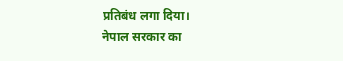प्रतिबंध लगा दिया।
नेपाल सरकार का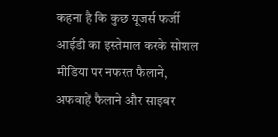कहना है कि कुछ यूजर्स फर्जी आईडी का इस्तेमाल करके सोशल मीडिया पर नफरत फैलाने, अफवाहें फैलाने और साइबर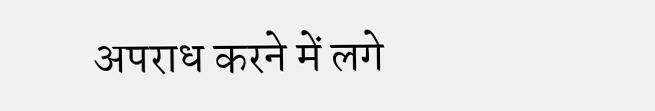अपराध करने में लगे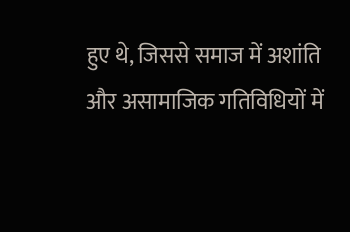हुए थे, जिससे समाज में अशांति और असामाजिक गतिविधियों में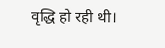वृद्धि हो रही थी।